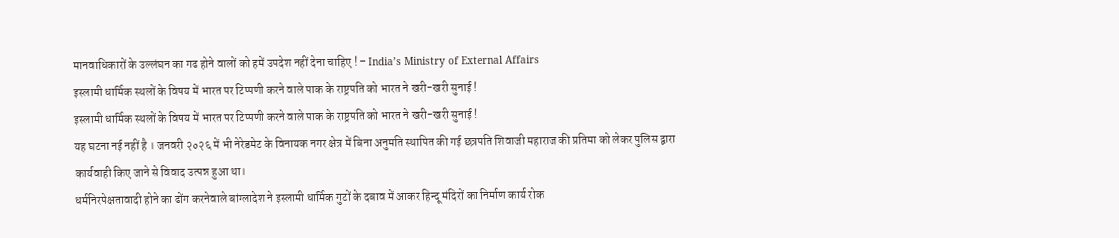मानवाधिकारों के उल्लंघन का गढ होने वालों को हमें उपदेश नहीं देना चाहिए ! – India’s Ministry of External Affairs
इस्लामी धार्मिक स्थलों के विषय में भारत पर टिप्पणी करने वाले पाक के राष्ट्रपति को भारत ने खरी-खरी सुनाई !
इस्लामी धार्मिक स्थलों के विषय में भारत पर टिप्पणी करने वाले पाक के राष्ट्रपति को भारत ने खरी-खरी सुनाई !
यह घटना नई नहीं है । जनवरी २०२६ में भी नेरेडमेट के विनायक नगर क्षेत्र में बिना अनुमति स्थापित की गई छत्रपति शिवाजी महाराज की प्रतिमा को लेकर पुलिस द्वारा कार्यवाही किए जाने से विवाद उत्पन्न हुआ था।
धर्मनिरपेक्षतावादी होने का ढोंग करनेवाले बांग्लादेश ने इस्लामी धार्मिक गुटों के दबाव में आकर हिन्दू मंदिरों का निर्माण कार्य रोक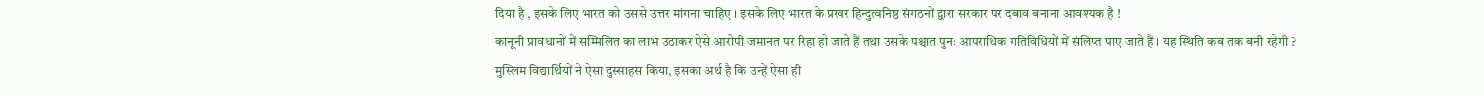दिया है , इसके लिए भारत को उससे उत्तर मांगना चाहिए । इसके लिए भारत के प्रखर हिन्दुत्वनिष्ठ संगठनों द्वारा सरकार पर दबाव बनाना आवश्यक है !
कानूनी प्रावधानों में सम्मिलित का लाभ उठाकर ऐसे आरोपी जमानत पर रिहा हो जाते हैं तथा उसके पश्चात पुनः आपराधिक गतिविधियों में संलिप्त पाए जाते हैं । यह स्थिति कब तक बनी रहेगी ?
मुस्लिम विद्यार्थियों ने ऐसा दुस्साहस किया, इसका अर्थ है कि उन्हें ऐसा ही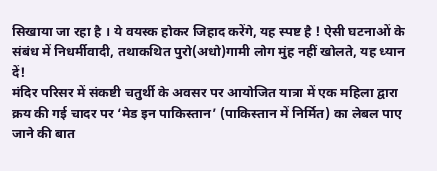सिखाया जा रहा है । ये वयस्क होकर जिहाद करेंगे, यह स्पष्ट है ! ऐसी घटनाओं के संबंध में निधर्मीवादी, तथाकथित पुरो(अधो)गामी लोग मुंह नहीं खोलते, यह ध्यान दें!
मंदिर परिसर में संकष्टी चतुर्थी के अवसर पर आयोजित यात्रा में एक महिला द्वारा क्रय की गई चादर पर ‘मेड इन पाकिस्तान’ (पाकिस्तान में निर्मित) का लेबल पाए जाने की बात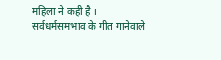महिला ने कही है ।
सर्वधर्मसमभाव के गीत गानेवाले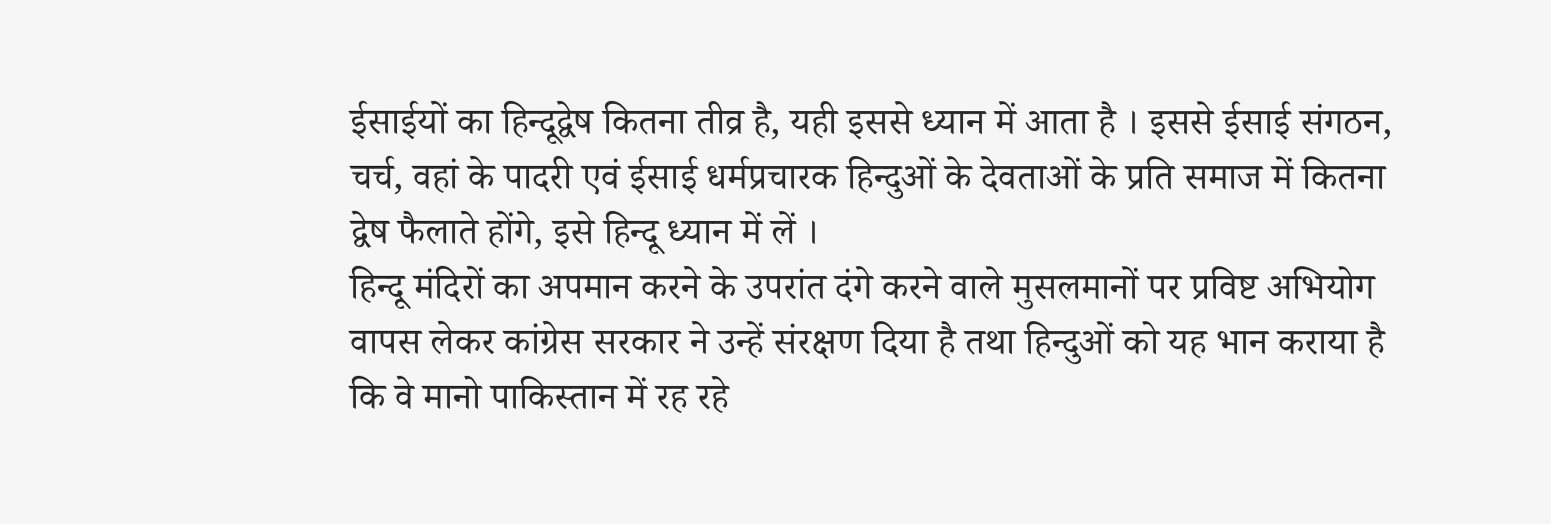ईसाईयों का हिन्दूद्वेष कितना तीव्र है, यही इससे ध्यान में आता है । इससे ईसाई संगठन, चर्च, वहां के पादरी एवं ईसाई धर्मप्रचारक हिन्दुओं के देवताओं के प्रति समाज में कितना द्वेष फैलाते होंगे, इसे हिन्दू ध्यान में लें ।
हिन्दू मंदिरों का अपमान करने के उपरांत दंगे करने वाले मुसलमानों पर प्रविष्ट अभियोग वापस लेकर कांग्रेस सरकार ने उन्हें संरक्षण दिया है तथा हिन्दुओं को यह भान कराया है कि वे मानो पाकिस्तान में रह रहे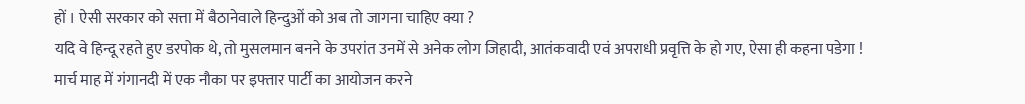हों । ऐसी सरकार को सत्ता में बैठानेवाले हिन्दुओं को अब तो जागना चाहिए क्या ?
यदि वे हिन्दू रहते हुए डरपोक थे, तो मुसलमान बनने के उपरांत उनमें से अनेक लोग जिहादी, आतंकवादी एवं अपराधी प्रवृत्ति के हो गए, ऐसा ही कहना पडेगा !
मार्च माह में गंगानदी में एक नौका पर इफ्तार पार्टी का आयोजन करने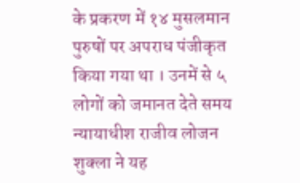के प्रकरण में १४ मुसलमान पुरुषों पर अपराध पंजीकृत किया गया था । उनमें से ५ लोगों को जमानत देते समय न्यायाधीश राजीव लोजन शुक्ला ने यह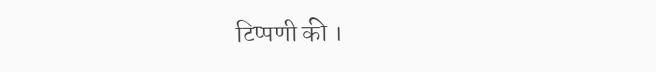टिप्पणी की ।